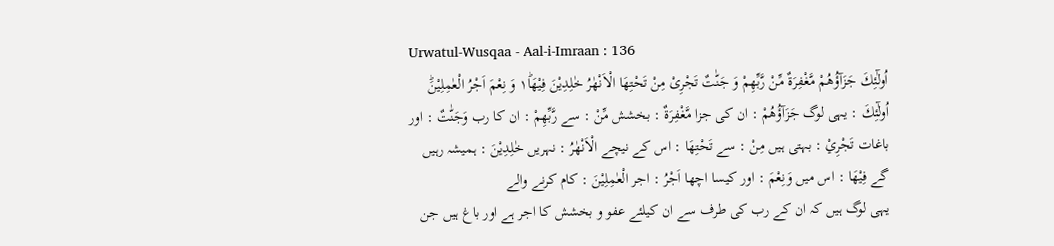Urwatul-Wusqaa - Aal-i-Imraan : 136
اُولٰٓئِكَ جَزَآؤُهُمْ مَّغْفِرَةٌ مِّنْ رَّبِّهِمْ وَ جَنّٰتٌ تَجْرِیْ مِنْ تَحْتِهَا الْاَنْهٰرُ خٰلِدِیْنَ فِیْهَا١ؕ وَ نِعْمَ اَجْرُ الْعٰمِلِیْنَؕ
اُولٰٓئِكَ : یہی لوگ جَزَآؤُھُمْ : ان کی جزا مَّغْفِرَةٌ : بخشش مِّنْ : سے رَّبِّھِمْ : ان کا رب وَجَنّٰتٌ : اور باغات تَجْرِيْ : بہتی ہیں مِنْ : سے تَحْتِھَا : اس کے نیچے الْاَنْھٰرُ : نہریں خٰلِدِيْنَ : ہمیشہ رہیں گے فِيْھَا : اس میں وَنِعْمَ : اور کیسا اچھا اَجْرُ : اجر الْعٰمِلِيْنَ : کام کرنے والے
یہی لوگ ہیں کہ ان کے رب کی طرف سے ان کیلئے عفو و بخشش کا اجر ہے اور باغ ہیں جن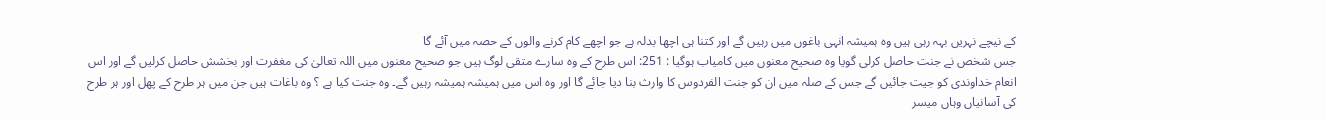کے نیچے نہریں بہہ رہی ہیں وہ ہمیشہ انہی باغوں میں رہیں گے اور کتنا ہی اچھا بدلہ ہے جو اچھے کام کرنے والوں کے حصہ میں آئے گا
جس شخص نے جنت حاصل کرلی گویا وہ صحیح معنوں میں کامیاب ہوگیا : 251: اس طرح کے وہ سارے متقی لوگ ہیں جو صحیح معنوں میں اللہ تعالیٰ کی مغفرت اور بخشش حاصل کرلیں گے اور اس انعام خداوندی کو جیت جائیں گے جس کے صلہ میں ان کو جنت الفردوس کا وارث بنا دیا جائے گا اور وہ اس میں ہمیشہ ہمیشہ رہیں گے۔ وہ جنت کیا ہے ؟ وہ باغات ہیں جن میں ہر طرح کے پھل اور ہر طرح کی آسانیاں وہاں میسر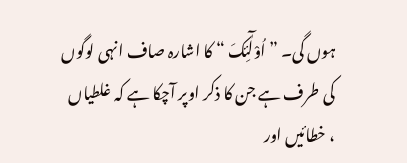ہوں گی۔ ” اُوْلٰٓئِکَ “ کا اشارہ صاف انہی لوگوں کی طرف ہے جن کا ذکر اوپر آچکا ہے کہ غلطیاں ، خطائیں اور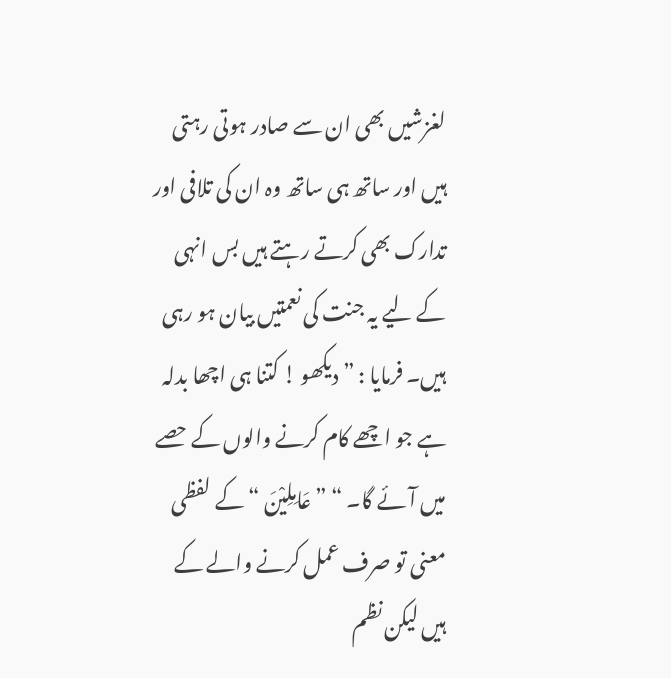لغزشیں بھی ان سے صادر ہوتی رہتی ہیں اور ساتھ ہی ساتھ وہ ان کی تلافی اور تدارک بھی کرتے رہتے ہیں بس انہی کے لیے یہ جنت کی نعمتیں بیان ہو رہی ہیں۔ فرمایا : ” دیکھو ! کتنا ہی اچھا بدلہ ہے جو اچھے کام کرنے والوں کے حصے میں آئے گا۔ “ ” عَامِلِیْنَ “ کے لفظی معنی تو صرف عمل کرنے والے کے ہیں لیکن نظم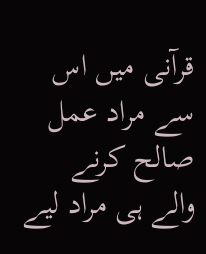قرآنی میں اس سے مراد عمل صالح کرنے والے ہی مراد لیے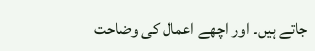جاتے ہیں۔ اور اچھے اعمال کی وضاحت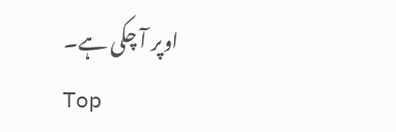اوپر آ چکی ہے۔
Top